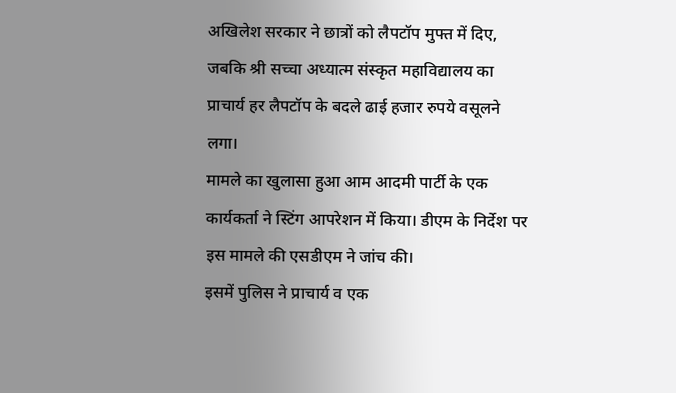अखिलेश सरकार ने छात्रों को लैपटॉप मुफ्त में दिए, जबकि श्री सच्चा अध्यात्म संस्कृत महाविद्यालय का प्राचार्य हर लैपटॉप के बदले ढाई हजार रुपये वसूलने लगा।
मामले का खुलासा हुआ आम आदमी पार्टी के एक कार्यकर्ता ने स्टिंग आपरेशन में किया। डीएम के निर्देश पर इस मामले की एसडीएम ने जांच की।
इसमें पुलिस ने प्राचार्य व एक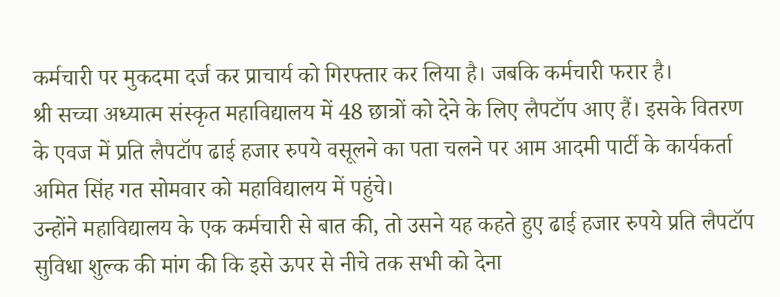कर्मचारी पर मुकदमा दर्ज कर प्राचार्य को गिरफ्तार कर लिया है। जबकि कर्मचारी फरार है।
श्री सच्चा अध्यात्म संस्कृत महाविद्यालय में 48 छात्रों को देने के लिए लैपटॉप आए हैं। इसके वितरण के एवज में प्रति लैपटॉप ढाई हजार रुपये वसूलने का पता चलने पर आम आदमी पार्टी के कार्यकर्ता अमित सिंह गत सोमवार को महाविद्यालय में पहुंचे।
उन्होंने महाविद्यालय के एक कर्मचारी से बात की, तो उसने यह कहते हुए ढाई हजार रुपये प्रति लैपटॉप सुविधा शुल्क की मांग की कि इसे ऊपर से नीचे तक सभी को देना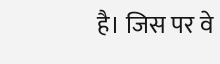है। जिस पर वे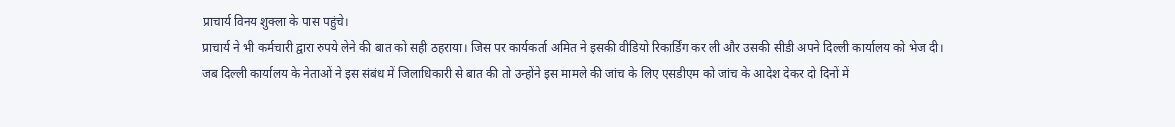प्राचार्य विनय शुक्ला के पास पहुंचे।
प्राचार्य ने भी कर्मचारी द्वारा रुपये लेने की बात को सही ठहराया। जिस पर कार्यकर्ता अमित ने इसकी वीडियो रिकार्डिंग कर ली और उसकी सीडी अपने दिल्ली कार्यालय को भेज दी।
जब दिल्ली कार्यालय के नेताओं ने इस संबंध में जिलाधिकारी से बात की तो उन्होंने इस मामले की जांच के लिए एसडीएम को जांच के आदेश देकर दो दिनों में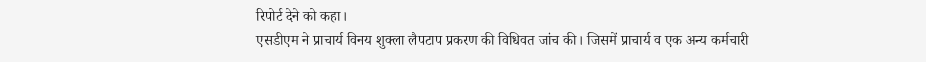रिपोर्ट देने को कहा।
एसडीएम ने प्राचार्य विनय शुक्ला लैपटाप प्रकरण की विधिवत जांच की। जिसमें प्राचार्य व एक अन्य कर्मचारी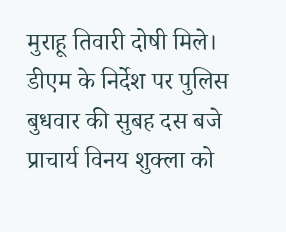मुराहू तिवारी दोषी मिले।
डीएम के निर्देश पर पुलिस बुधवार की सुबह दस बजे प्राचार्य विनय शुक्ला को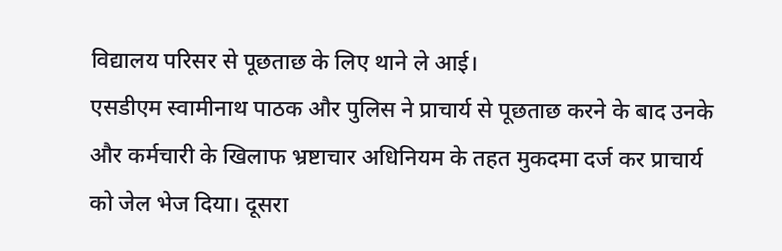विद्यालय परिसर से पूछताछ के लिए थाने ले आई।
एसडीएम स्वामीनाथ पाठक और पुलिस ने प्राचार्य से पूछताछ करने के बाद उनके और कर्मचारी के खिलाफ भ्रष्टाचार अधिनियम के तहत मुकदमा दर्ज कर प्राचार्य को जेल भेज दिया। दूसरा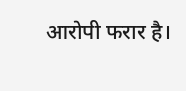आरोपी फरार है।